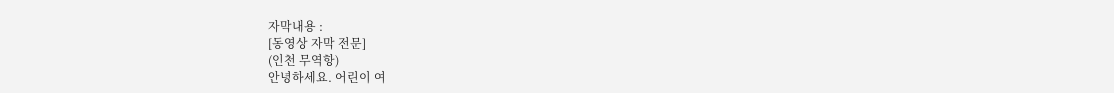자막내용 :
[동영상 자막 전문]
(인천 무역항)
안녕하세요. 어린이 여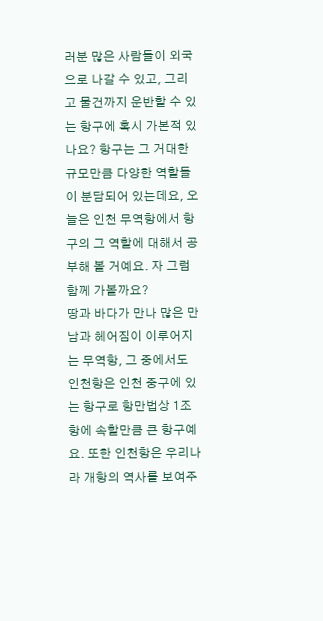러분 많은 사람들이 외국으로 나갈 수 있고, 그리고 물건까지 운반할 수 있는 항구에 혹시 가본적 있나요? 항구는 그 거대한 규모만큼 다양한 역할들이 분담되어 있는데요, 오늘은 인천 무역항에서 항구의 그 역할에 대해서 공부해 볼 거예요. 자 그럼 함께 가볼까요?
땅과 바다가 만나 많은 만남과 헤어짐이 이루어지는 무역항, 그 중에서도 인천항은 인천 중구에 있는 항구로 항만법상 1조항에 속할만큼 큰 항구예요. 또한 인천항은 우리나라 개항의 역사를 보여주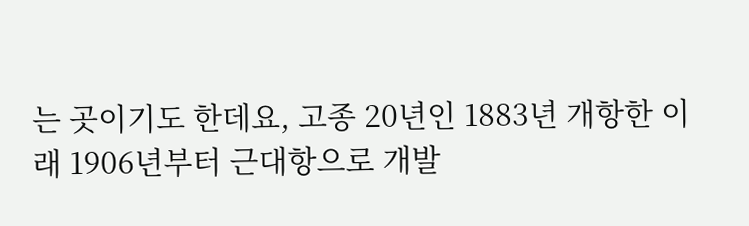는 곳이기도 한데요, 고종 20년인 1883년 개항한 이래 1906년부터 근대항으로 개발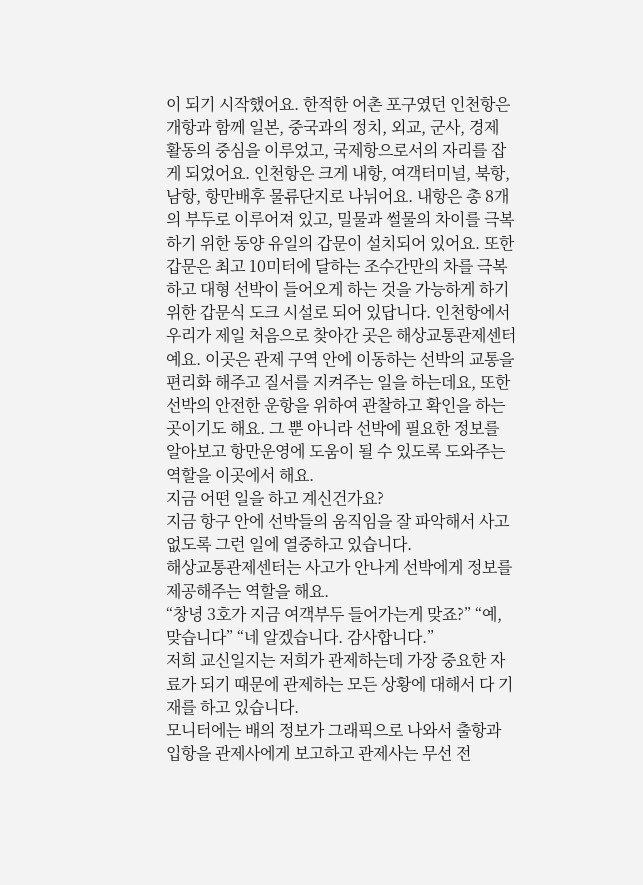이 되기 시작했어요. 한적한 어촌 포구였던 인천항은 개항과 함께 일본, 중국과의 정치, 외교, 군사, 경제 활동의 중심을 이루었고, 국제항으로서의 자리를 잡게 되었어요. 인천항은 크게 내항, 여객터미널, 북항, 남항, 항만배후 물류단지로 나뉘어요. 내항은 총 8개의 부두로 이루어져 있고, 밀물과 썰물의 차이를 극복하기 위한 동양 유일의 갑문이 설치되어 있어요. 또한 갑문은 최고 10미터에 달하는 조수간만의 차를 극복하고 대형 선박이 들어오게 하는 것을 가능하게 하기 위한 갑문식 도크 시설로 되어 있답니다. 인천항에서 우리가 제일 처음으로 찾아간 곳은 해상교통관제센터예요. 이곳은 관제 구역 안에 이동하는 선박의 교통을 편리화 해주고 질서를 지켜주는 일을 하는데요, 또한 선박의 안전한 운항을 위하여 관찰하고 확인을 하는 곳이기도 해요. 그 뿐 아니라 선박에 필요한 정보를 알아보고 항만운영에 도움이 될 수 있도록 도와주는 역할을 이곳에서 해요.
지금 어떤 일을 하고 계신건가요?
지금 항구 안에 선박들의 움직임을 잘 파악해서 사고 없도록 그런 일에 열중하고 있습니다.
해상교통관제센터는 사고가 안나게 선박에게 정보를 제공해주는 역할을 해요.
“창녕 3호가 지금 여객부두 들어가는게 맞죠?” “예, 맞습니다” “네 알겠습니다. 감사합니다.”
저희 교신일지는 저희가 관제하는데 가장 중요한 자료가 되기 때문에 관제하는 모든 상황에 대해서 다 기재를 하고 있습니다.
모니터에는 배의 정보가 그래픽으로 나와서 출항과 입항을 관제사에게 보고하고 관제사는 무선 전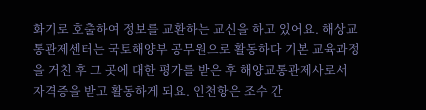화기로 호출하여 정보를 교환하는 교신을 하고 있어요. 해상교통관제센터는 국토해양부 공무원으로 활동하다 기본 교육과정을 거친 후 그 곳에 대한 평가를 받은 후 해양교통관제사로서 자격증을 받고 활동하게 되요. 인천항은 조수 간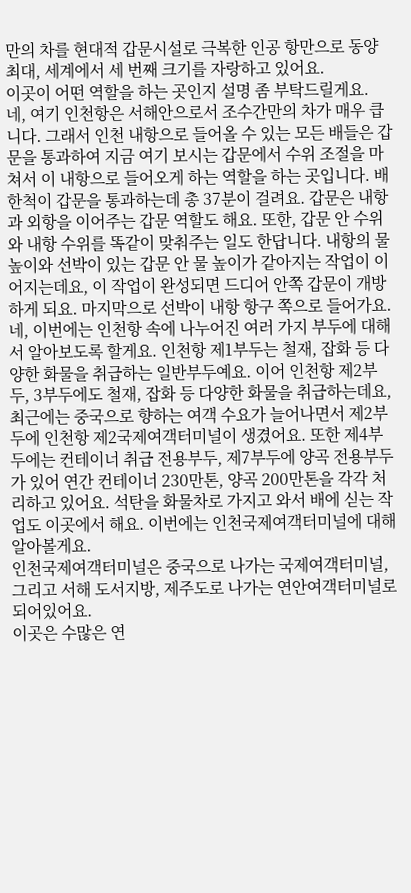만의 차를 현대적 갑문시설로 극복한 인공 항만으로 동양 최대, 세계에서 세 번째 크기를 자랑하고 있어요.
이곳이 어떤 역할을 하는 곳인지 설명 좀 부탁드릴게요.
네, 여기 인천항은 서해안으로서 조수간만의 차가 매우 큽니다. 그래서 인천 내항으로 들어올 수 있는 모든 배들은 갑문을 통과하여 지금 여기 보시는 갑문에서 수위 조절을 마쳐서 이 내항으로 들어오게 하는 역할을 하는 곳입니다. 배 한척이 갑문을 통과하는데 총 37분이 걸려요. 갑문은 내항과 외항을 이어주는 갑문 역할도 해요. 또한, 갑문 안 수위와 내항 수위를 똑같이 맞춰주는 일도 한답니다. 내항의 물 높이와 선박이 있는 갑문 안 물 높이가 같아지는 작업이 이어지는데요, 이 작업이 완성되면 드디어 안쪽 갑문이 개방하게 되요. 마지막으로 선박이 내항 항구 쪽으로 들어가요.
네, 이번에는 인천항 속에 나누어진 여러 가지 부두에 대해서 알아보도록 할게요. 인천항 제1부두는 철재, 잡화 등 다양한 화물을 취급하는 일반부두예요. 이어 인천항 제2부두, 3부두에도 철재, 잡화 등 다양한 화물을 취급하는데요, 최근에는 중국으로 향하는 여객 수요가 늘어나면서 제2부두에 인천항 제2국제여객터미널이 생겼어요. 또한 제4부두에는 컨테이너 취급 전용부두, 제7부두에 양곡 전용부두가 있어 연간 컨테이너 230만톤, 양곡 200만톤을 각각 처리하고 있어요. 석탄을 화물차로 가지고 와서 배에 싣는 작업도 이곳에서 해요. 이번에는 인천국제여객터미널에 대해 알아볼게요.
인천국제여객터미널은 중국으로 나가는 국제여객터미널, 그리고 서해 도서지방, 제주도로 나가는 연안여객터미널로 되어있어요.
이곳은 수많은 연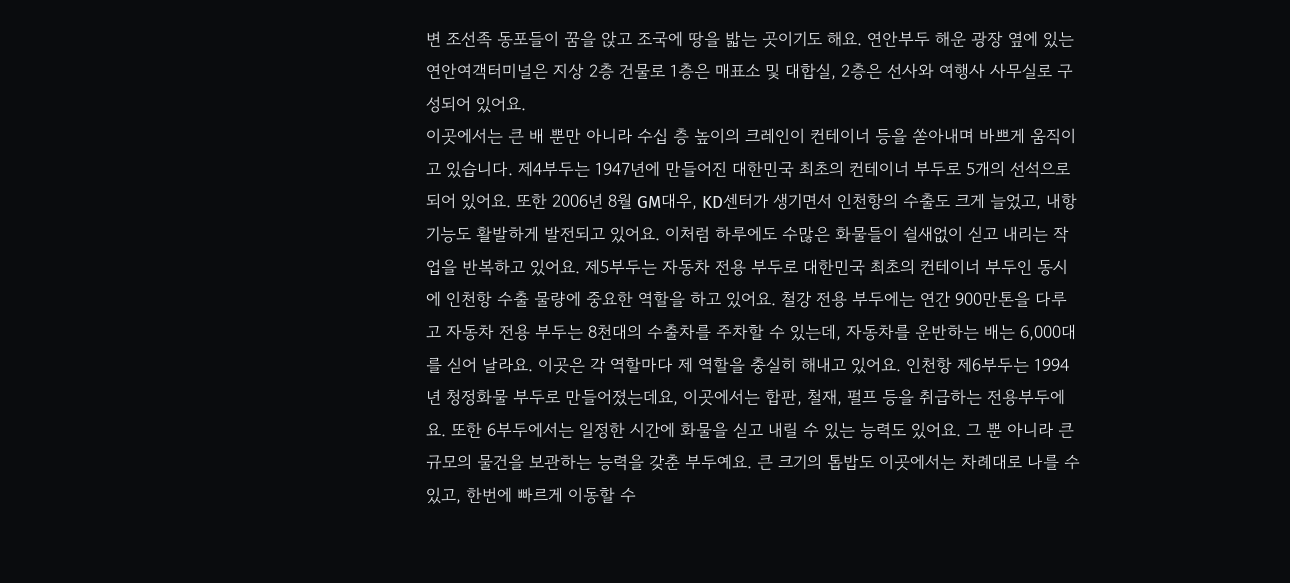변 조선족 동포들이 꿈을 앉고 조국에 땅을 밟는 곳이기도 해요. 연안부두 해운 광장 옆에 있는 연안여객터미널은 지상 2층 건물로 1층은 매표소 및 대합실, 2층은 선사와 여행사 사무실로 구성되어 있어요.
이곳에서는 큰 배 뿐만 아니라 수십 층 높이의 크레인이 컨테이너 등을 쏟아내며 바쁘게 움직이고 있습니다. 제4부두는 1947년에 만들어진 대한민국 최초의 컨테이너 부두로 5개의 선석으로 되어 있어요. 또한 2006년 8월 GM대우, KD센터가 생기면서 인천항의 수출도 크게 늘었고, 내항기능도 활발하게 발전되고 있어요. 이처럼 하루에도 수많은 화물들이 쉴새없이 싣고 내리는 작업을 반복하고 있어요. 제5부두는 자동차 전용 부두로 대한민국 최초의 컨테이너 부두인 동시에 인천항 수출 물량에 중요한 역할을 하고 있어요. 철강 전용 부두에는 연간 900만톤을 다루고 자동차 전용 부두는 8천대의 수출차를 주차할 수 있는데, 자동차를 운반하는 배는 6,000대를 싣어 날라요. 이곳은 각 역할마다 제 역할을 충실히 해내고 있어요. 인천항 제6부두는 1994년 청정화물 부두로 만들어졌는데요, 이곳에서는 합판, 철재, 펄프 등을 취급하는 전용부두에요. 또한 6부두에서는 일정한 시간에 화물을 싣고 내릴 수 있는 능력도 있어요. 그 뿐 아니라 큰 규모의 물건을 보관하는 능력을 갖춘 부두예요. 큰 크기의 톱밥도 이곳에서는 차례대로 나를 수 있고, 한번에 빠르게 이동할 수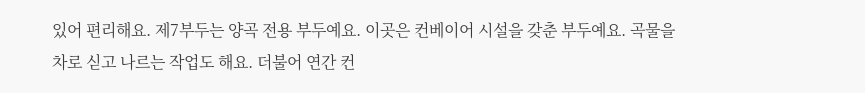있어 편리해요. 제7부두는 양곡 전용 부두예요. 이곳은 컨베이어 시설을 갖춘 부두예요. 곡물을 차로 싣고 나르는 작업도 해요. 더불어 연간 컨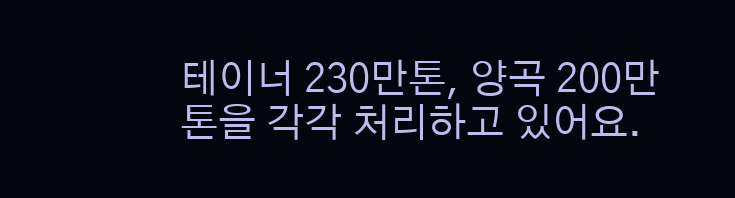테이너 230만톤, 양곡 200만톤을 각각 처리하고 있어요.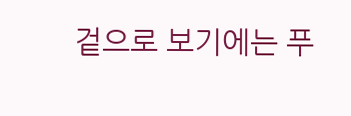겉으로 보기에는 푸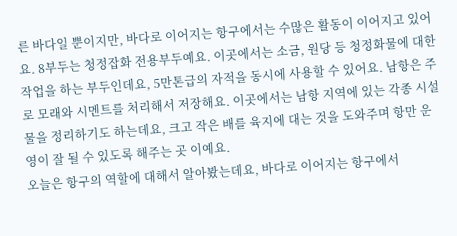른 바다일 뿐이지만, 바다로 이어지는 항구에서는 수많은 활동이 이어지고 있어요. 8부두는 청정잡화 전용부두예요. 이곳에서는 소금, 원당 등 청정화물에 대한 작업을 하는 부두인데요, 5만톤급의 자적을 동시에 사용할 수 있어요. 남항은 주로 모래와 시멘트를 처리해서 저장해요. 이곳에서는 남항 지역에 있는 각종 시설물을 정리하기도 하는데요, 크고 작은 배를 육지에 대는 것을 도와주며 항만 운영이 잘 될 수 있도록 해주는 곳 이예요.
오늘은 항구의 역할에 대해서 알아봤는데요, 바다로 이어지는 항구에서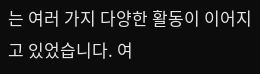는 여러 가지 다양한 활동이 이어지고 있었습니다. 여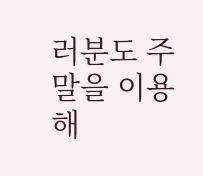러분도 주말을 이용해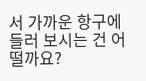서 가까운 항구에 들러 보시는 건 어떨까요?